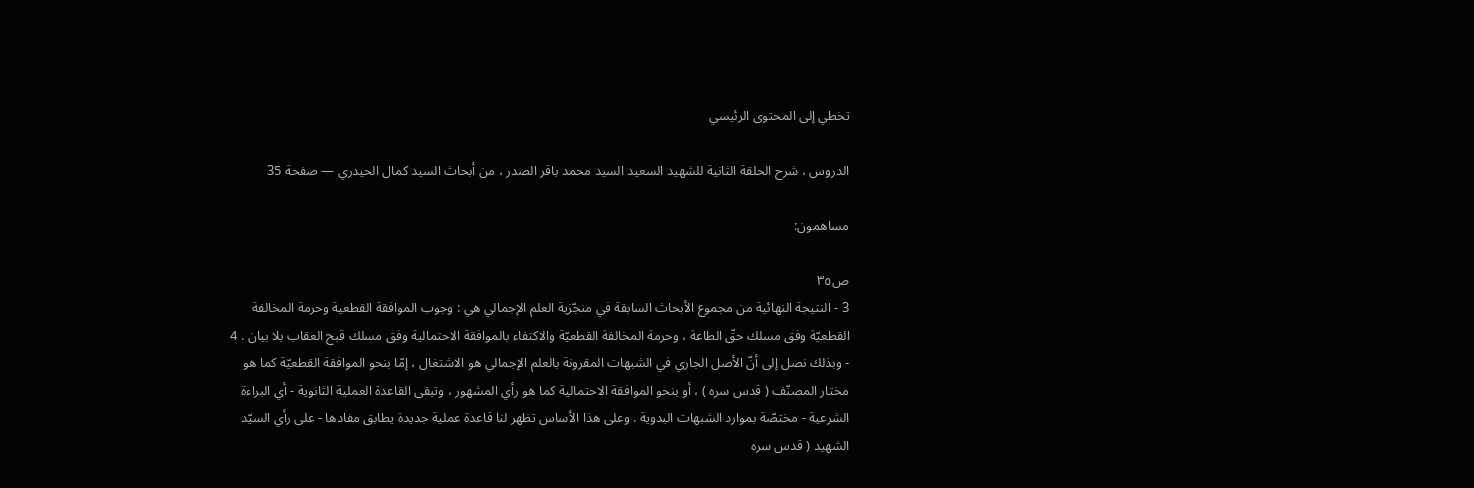تخطي إلى المحتوى الرئيسي

الدروس ، شرح الحلقة الثانية للشهيد السعيد السيد محمد باقر الصدر ، من أبحاث السيد كمال الحيدري — صفحة 35

مساهمون:

ص٣٥
3 - النتيجة النهائية من مجموع الأبحاث السابقة في منجّزية العلم الإجمالي هي : وجوب الموافقة القطعية وحرمة المخالفة القطعيّة وفق مسلك حقّ الطاعة ، وحرمة المخالفة القطعيّة والاكتفاء بالموافقة الاحتمالية وفق مسلك قبح العقاب بلا بيان . 4 - وبذلك نصل إلى أنّ الأصل الجاري في الشبهات المقرونة بالعلم الإجمالي هو الاشتغال ، إمّا بنحو الموافقة القطعيّة كما هو مختار المصنّف ( قدس سره ) ، أو بنحو الموافقة الاحتمالية كما هو رأي المشهور ، وتبقى القاعدة العملية الثانوية - أي البراءة الشرعية - مختصّة بموارد الشبهات البدوية . وعلى هذا الأساس تظهر لنا قاعدة عملية جديدة يطابق مفادها - على رأي السيّد الشهيد ( قدس سره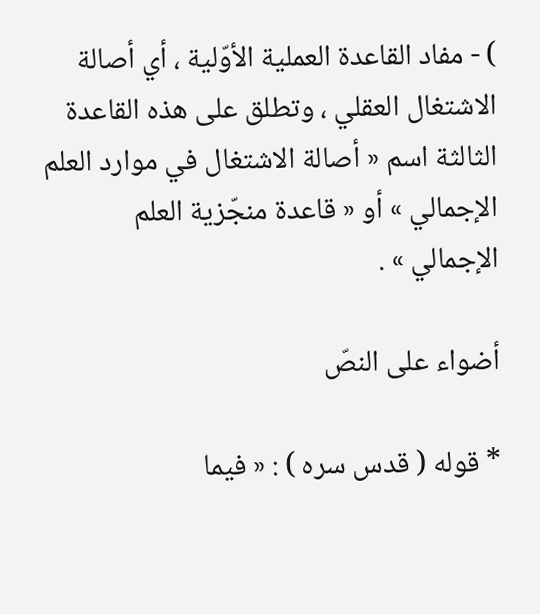) - مفاد القاعدة العملية الأوّلية ، أي أصالة الاشتغال العقلي ، وتطلق على هذه القاعدة الثالثة اسم « أصالة الاشتغال في موارد العلم الإجمالي » أو « قاعدة منجّزية العلم الإجمالي » .

أضواء على النصّ

* قوله ( قدس سره ) : « فيما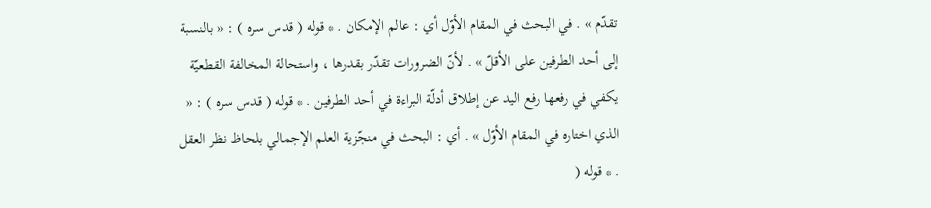تقدّم » . في البحث في المقام الأوّل أي : عالم الإمكان . * قوله ( قدس سره ) : « بالنسبة إلى أحد الطرفين على الأقلّ » . لأنّ الضرورات تقدّر بقدرها ، واستحالة المخالفة القطعيّة يكفي في رفعها رفع اليد عن إطلاق أدلّة البراءة في أحد الطرفين . * قوله ( قدس سره ) : « الذي اختاره في المقام الأوّل » . أي : البحث في منجّزية العلم الإجمالي بلحاظ نظر العقل . * قوله (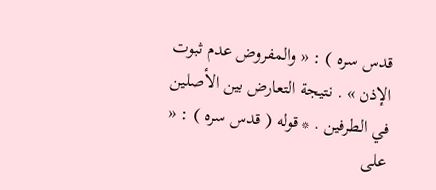قدس سره ) : « والمفروض عدم ثبوت الإذن » . نتيجة التعارض بين الأصلين في الطرفين . * قوله ( قدس سره ) : « على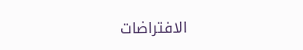الافتراضات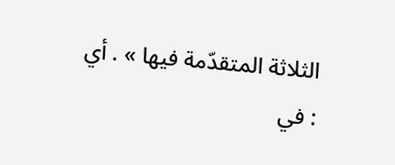الثلاثة المتقدّمة فيها » . أي : في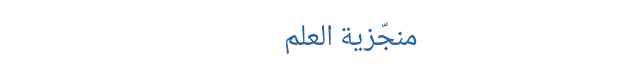منجّزية العلم